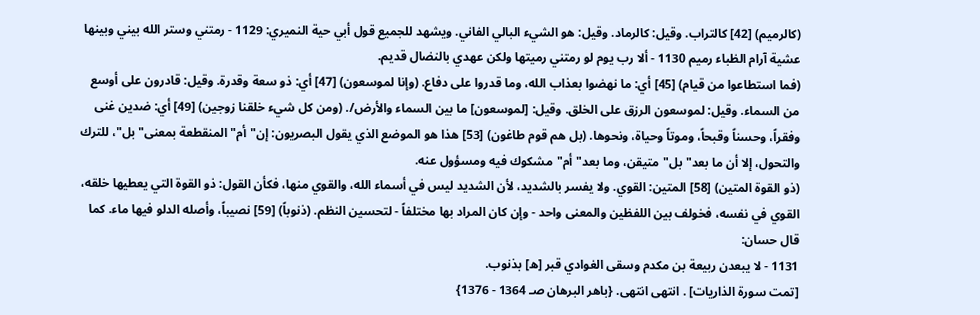(كالرميم) [42] كالتراب. وقيل: كالرماد. وقيل: هو الشيء البالي الفاني. ويشهد للجميع قول أبي حية النميري: 1129 - رمتني وستر الله بيني وبينها عشية آرام الظباء رميم 1130 - ألا رب يوم لو رمتني رميتها ولكن عهدي بالنضال قديم.
(فما استطاعوا من قيام) [45] أي: ما نهضوا بعذاب الله، وما قدروا على دفاع. (وإنا لموسعون) [47] أي: ذو سعة وقدرة. وقيل: قادرون على أوسع من السماء. وقيل: لموسعون الرزق على الخلق. وقيل: [لموسعون] ما بين السماء والأرض/. (ومن كل شيء خلقنا زوجين) [49] أي: ضدين غنى وفقراً، وحسناً وقبحاً، وموتاً وحياة، ونحوها. (بل هم قوم طاغون) [53] هذا هو الموضع الذي يقول البصريون: إن"أم"المنقطعة بمعنى"بل"، للترك والتحول، إلا أن ما بعد"بل"متيقن، وما بعد"أم"مشكوك فيه ومسؤول عنه.
(ذو القوة المتين) [58] المتين: القوي. ولا يفسر بالشديد، لأن الشديد ليس في أسماء الله، والقوي منها، فكأن القول: ذو القوة التي يعطيها خلقه، القوي في نفسه، فخولف بين اللفظين والمعنى واحد - وإن كان المراد بها مختلفاً - لتحسين النظم. (ذنوباً) [59] نصيباً، وأصله الدلو فيها ماء. كما قال حسان:
1131 - لا يبعدن ربيعة بن مكدم وسقى الغوادي قبر [ه] بذنوب.
[تمت سورة الذاريات] . انتهى انتهى. {باهر البرهان صـ 1364 - 1376}